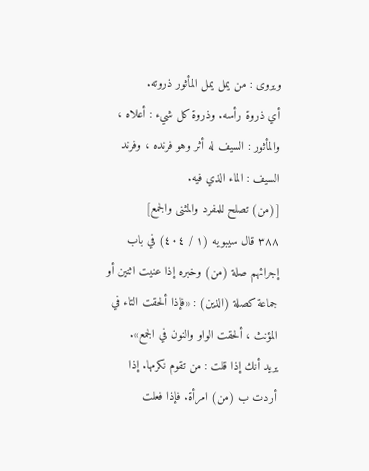ويروى : من يمل يمل المأثور ذروته.
أي ذروة رأسه. وذروة كل شيء : أعلاه ، والمأثور : السيف له أثر وهو فرنده ، وفرند السيف : الماء الذي فيه.
[(من) تصلح للمفرد والمثنى والجمع]
٣٨٨ قال سيبويه (١ / ٤٠٤) في باب إجرائهم صلة (من) وخبره إذا عنيت اثنين أو جماعة كصلة (الذين) : «فإذا ألحقت التاء في المؤنث ، ألحقت الواو والنون في الجمع».
يريد أنك إذا قلت : من تقوم نكرمها. إذا أردت ب (من) امرأة. فإذا فعلت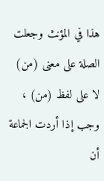هذا في المؤنث وجعلت الصلة على معنى (من) لا على لفظ (من) ، وجب إذا أردت الجماعة أن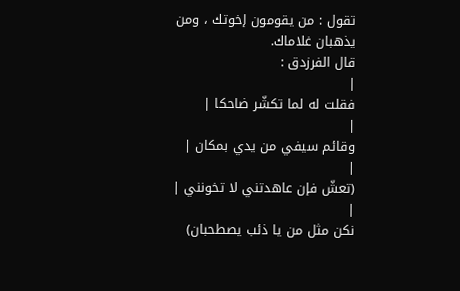تقول : من يقومون إخوتك ، ومن يذهبان غلاماك.
قال الفرزدق :
|
فقلت له لما تكشّر ضاحكا |
|
وقائم سيفي من يدي بمكان |
|
(تعشّ فإن عاهدتني لا تخونني |
|
نكن مثل من يا ذئب يصطحبان)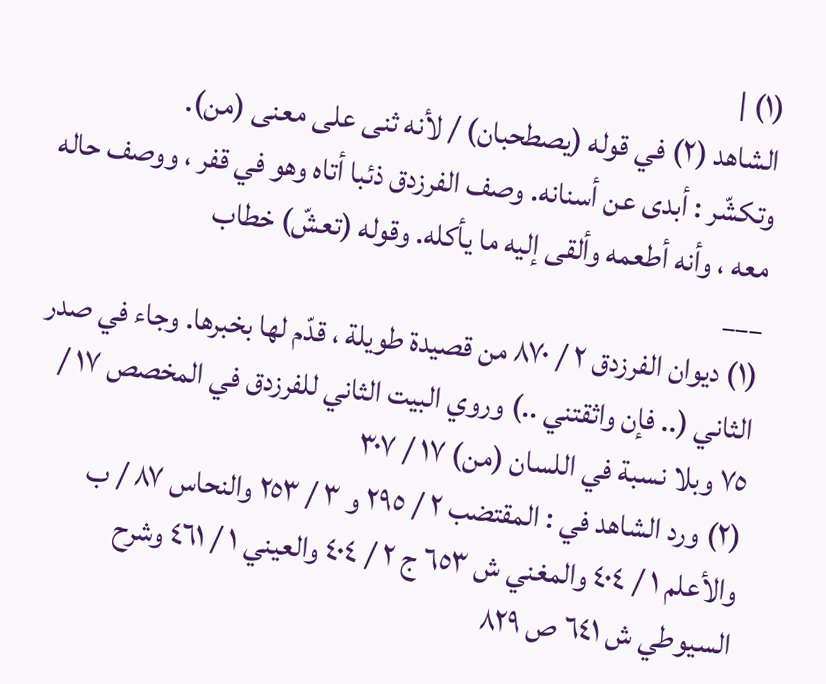(١) |
الشاهد (٢) في قوله (يصطحبان) / لأنه ثنى على معنى (من).
وتكشّر : أبدى عن أسنانه. وصف الفرزدق ذئبا أتاه وهو في قفر ، ووصف حاله معه ، وأنه أطعمه وألقى إليه ما يأكله. وقوله (تعشّ) خطاب
___
(١) ديوان الفرزدق ٢ / ٨٧٠ من قصيدة طويلة ، قدّم لها بخبرها. وجاء في صدر الثاني (.. فإن واثقتني ..) وروي البيت الثاني للفرزدق في المخصص ١٧ / ٧٥ وبلا نسبة في اللسان (من) ١٧ / ٣٠٧
(٢) ورد الشاهد في : المقتضب ٢ / ٢٩٥ و ٣ / ٢٥٣ والنحاس ٨٧ / ب والأعلم ١ / ٤٠٤ والمغني ش ٦٥٣ ج ٢ / ٤٠٤ والعيني ١ / ٤٦١ وشرح السيوطي ش ٦٤١ ص ٨٢٩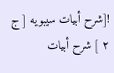![شرح أبيات سيبويه [ ج ٢ ] شرح أبيات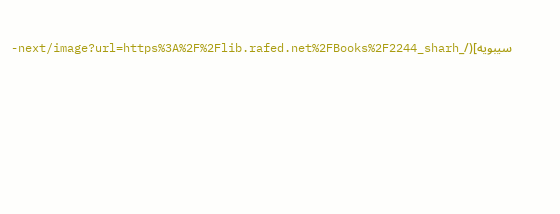سيبويه](/_next/image?url=https%3A%2F%2Flib.rafed.net%2FBooks%2F2244_sharh-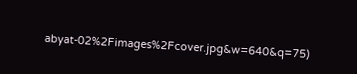abyat-02%2Fimages%2Fcover.jpg&w=640&q=75)